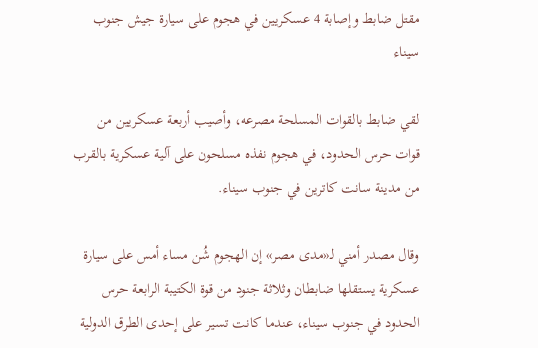مقتل ضابط وإصابة 4 عسكريين في هجوم على سيارة جيش جنوب سيناء

لقي ضابط بالقوات المسلحة مصرعه، وأصيب أربعة عسكريين من قوات حرس الحدود، في هجوم نفذه مسلحون على آلية عسكرية بالقرب من مدينة سانت كاترين في جنوب سيناء.

وقال مصدر أمني لـ«مدى مصر» إن الهجوم شُن مساء أمس على سيارة عسكرية يستقلها ضابطان وثلاثة جنود من قوة الكتيبة الرابعة حرس الحدود في جنوب سيناء، عندما كانت تسير على إحدى الطرق الدولية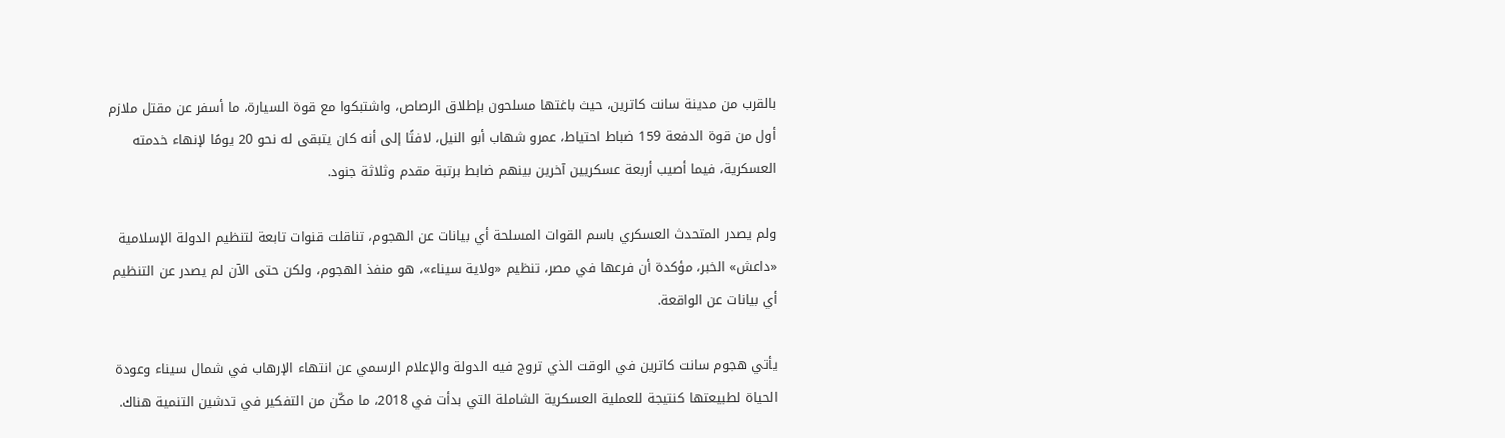بالقرب من مدينة سانت كاترين، حيث باغتها مسلحون بإطلاق الرصاص، واشتبكوا مع قوة السيارة، ما أسفر عن مقتل ملازم أول من قوة الدفعة 159 ضباط احتياط، عمرو شهاب أبو النيل، لافتًا إلى أنه كان يتبقى له نحو 20 يومًا لإنهاء خدمته العسكرية، فيما أصيب أربعة عسكريين آخرين بينهم ضابط برتبة مقدم وثلاثة جنود.

ولم يصدر المتحدث العسكري باسم القوات المسلحة أي بيانات عن الهجوم، تناقلت قنوات تابعة لتنظيم الدولة الإسلامية «داعش» الخبر، مؤكدة أن فرعها في مصر، تنظيم «ولاية سيناء»، هو منفذ الهجوم، ولكن حتى الآن لم يصدر عن التنظيم أي بيانات عن الواقعة.

يأتي هجوم سانت كاترين في الوقت الذي تروج فيه الدولة والإعلام الرسمي عن انتهاء الإرهاب في شمال سيناء وعودة الحياة لطبيعتها كنتيجة للعملية العسكرية الشاملة التي بدأت في 2018، ما مكّن من التفكير في تدشين التنمية هناك.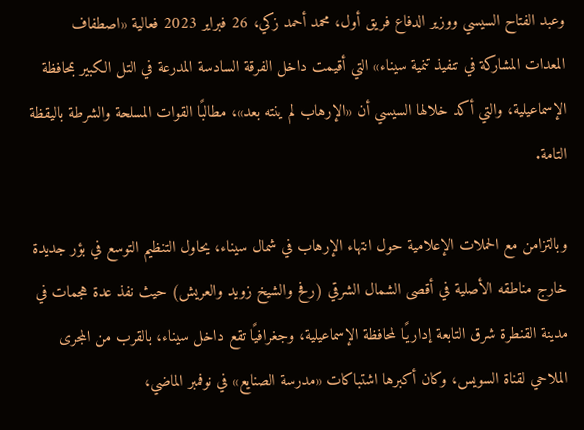وعبد الفتاح السيسي ووزير الدفاع فريق أول، محمد أحمد زكي، 26 فبراير 2023 فعالية «اصطفاف المعدات المشاركة في تنفيذ تنمية سيناء» التي أقيمت داخل الفرقة السادسة المدرعة في التل الكبير بمحافظة الإسماعيلية، والتي أكد خلالها السيسي أن «الإرهاب لم ينته بعد»، مطالبًا القوات المسلحة والشرطة باليقظة التامة.

وبالتزامن مع الحملات الإعلامية حول انتهاء الإرهاب في شمال سيناء، يحاول التنظيم التوسع في بؤر جديدة خارج مناطقه الأصلية في أقصى الشمال الشرقي (رفح والشيخ زويد والعريش) حيث نفذ عدة هجمات في مدينة القنطرة شرق التابعة إداريًا لمحافظة الإسماعيلية، وجغرافيًا تقع داخل سيناء، بالقرب من المجرى الملاحي لقناة السويس، وكان أكبرها اشتباكات «مدرسة الصنايع» في نوفمبر الماضي،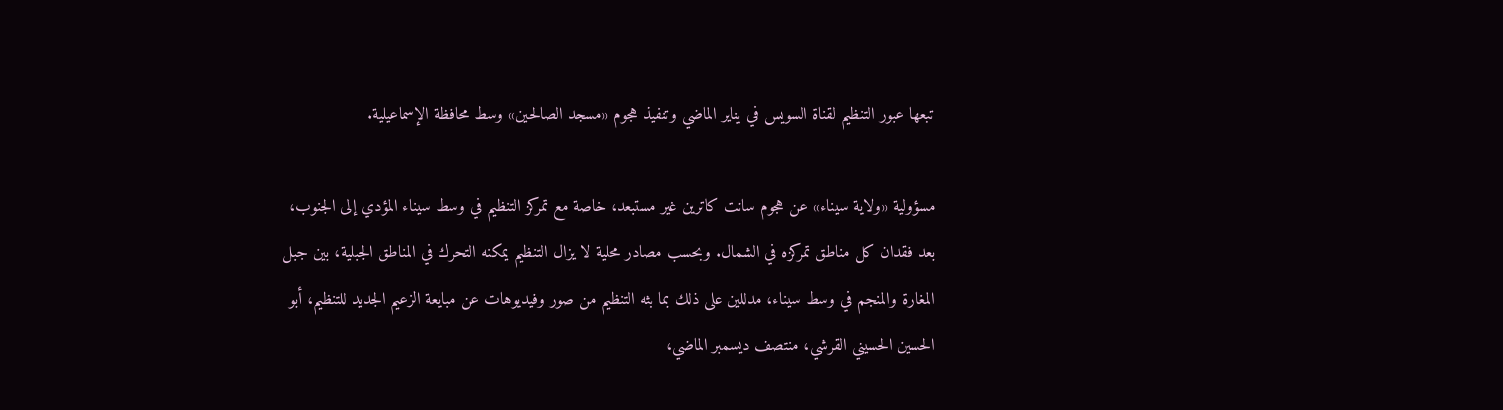تبعها عبور التنظيم لقناة السويس في يناير الماضي وتنفيذ هجوم «مسجد الصالحين» وسط محافظة الإسماعيلية.

مسؤولية «ولاية سيناء» عن هجوم سانت كاترين غير مستبعد، خاصة مع تمركز التنظيم في وسط سيناء المؤدي إلى الجنوب، بعد فقدان كل مناطق تمركزه في الشمال. وبحسب مصادر محلية لا يزال التنظيم يمكنه التحرك في المناطق الجبلية، بين جبل المغارة والمنجم في وسط سيناء، مدللين على ذلك بما بثه التنظيم من صور وفيديوهات عن مبايعة الزعيم الجديد للتنظيم، أبو الحسين الحسيني القرشي، منتصف ديسمبر الماضي،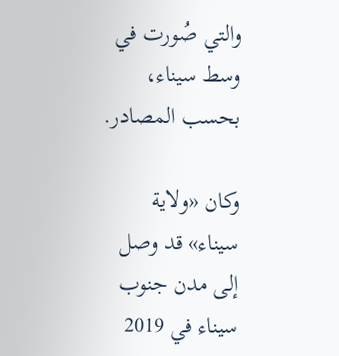والتي صُورت في وسط سيناء، بحسب المصادر.

وكان «ولاية سيناء» قد وصل إلى مدن جنوب سيناء في 2019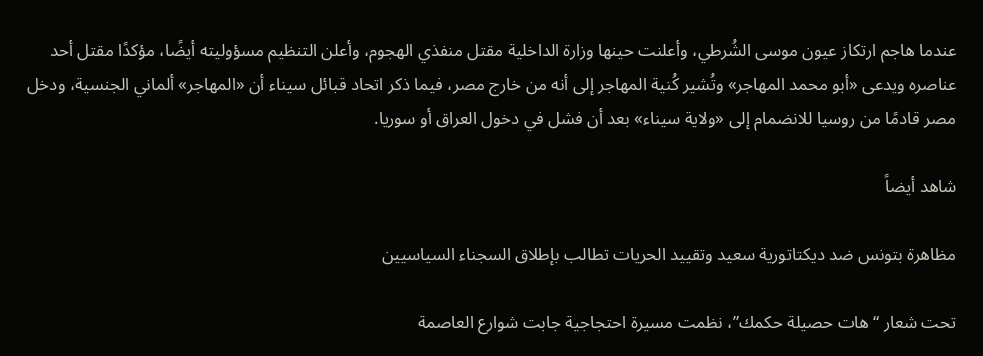عندما هاجم ارتكاز عيون موسى الشُرطي، وأعلنت حينها وزارة الداخلية مقتل منفذي الهجوم، وأعلن التنظيم مسؤوليته أيضًا، مؤكدًا مقتل أحد عناصره ويدعى «أبو محمد المهاجر» وتُشير كُنية المهاجر إلى أنه من خارج مصر، فيما ذكر اتحاد قبائل سيناء أن «المهاجر» ألماني الجنسية، ودخل مصر قادمًا من روسيا للانضمام إلى «ولاية سيناء» بعد أن فشل في دخول العراق أو سوريا.

شاهد أيضاً

مظاهرة بتونس ضد ديكتاتورية سعيد وتقييد الحريات تطالب بإطلاق السجناء السياسيين

تحت شعار “هات حصيلة حكمك”، نظمت مسيرة احتجاجية جابت شوارع العاصمة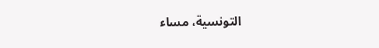التونسية، مساء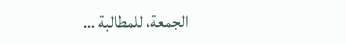الجمعة، للمطالبة …